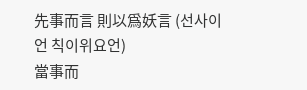先事而言 則以爲妖言 (선사이언 칙이위요언)
當事而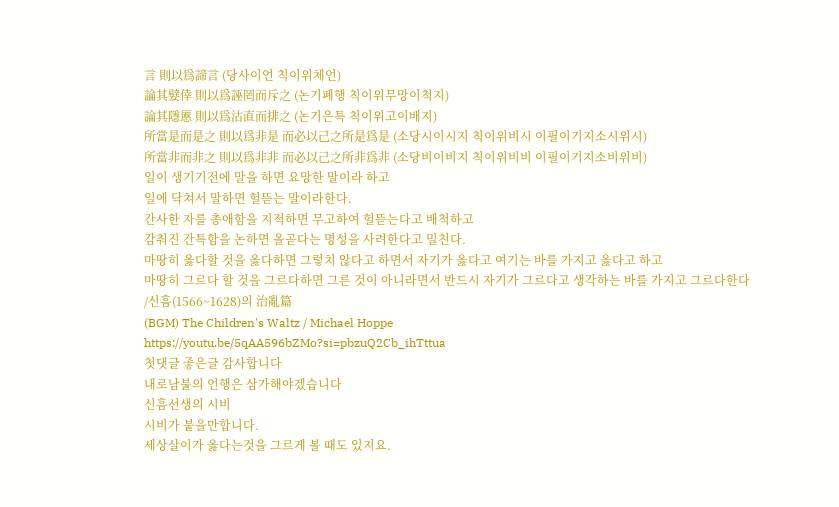言 則以爲諦言 (당사이언 칙이위체언)
論其嬖倖 則以爲誣罔而斥之 (논기폐행 칙이위무망이척지)
論其隱慝 則以爲沽直而排之 (논기은특 칙이위고이배지)
所當是而是之 則以爲非是 而必以己之所是爲是 (소당시이시지 칙이위비시 이필이기지소시위시)
所當非而非之 則以爲非非 而必以己之所非爲非 (소당비이비지 칙이위비비 이필이기지소비위비)
일이 생기기전에 말을 하면 요망한 말이라 하고
일에 닥쳐서 말하면 헐뜯는 말이라한다.
간사한 자를 총애함을 지적하면 무고하여 헐뜯는다고 배척하고
감춰진 간특함을 논하면 올곧다는 명성을 사려한다고 밀친다.
마땅히 옳다할 것을 옳다하면 그렇치 않다고 하면서 자기가 옳다고 여기는 바를 가지고 옳다고 하고
마땅히 그르다 할 것을 그르다하면 그른 것이 아니라면서 반드시 자기가 그르다고 생각하는 바를 가지고 그르다한다
/신흠(1566~1628)의 治亂篇
(BGM) The Children's Waltz / Michael Hoppe
https://youtu.be/5qAA596bZMo?si=pbzuQ2Cb_ihTttua
첫댓글 좋은글 감사합니다
내로남불의 언행은 삼가해야겠습니다
신흠선생의 시비
시비가 붙을만합니다.
세상살이가 옳다는것을 그르게 볼 때도 있지요.